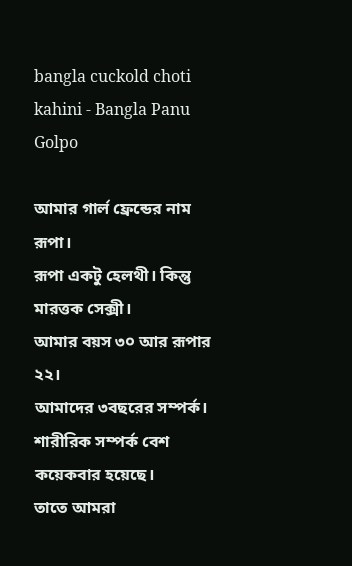bangla cuckold choti kahini - Bangla Panu Golpo

আমার গার্ল ফ্রেন্ডের নাম রূপা।
রূপা একটু হেলথী। কিন্তু মারত্তক সেক্সী।
আমার বয়স ৩০ আর রূপার ২২।
আমাদের ৩বছরের সম্পর্ক।
শারীরিক সম্পর্ক বেশ কয়েকবার হয়েছে।
তাতে আমরা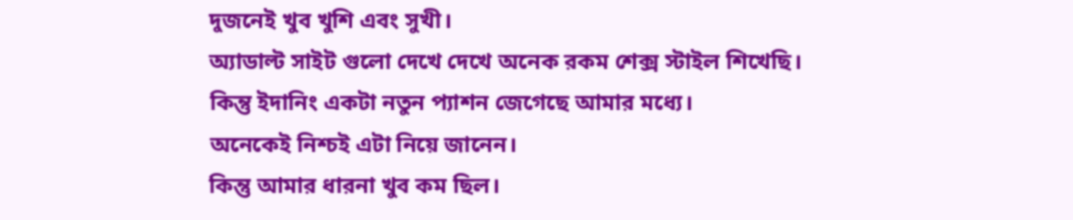দুজনেই খুব খুশি এবং সুখী।
অ্যাডাল্ট সাইট গুলো দেখে দেখে অনেক রকম শেক্স স্টাইল শিখেছি।
কিন্তু ইদানিং একটা নতুন প্যাশন জেগেছে আমার মধ্যে।
অনেকেই নিশ্চই এটা নিয়ে জানেন।
কিন্তু আমার ধারনা খুব কম ছিল।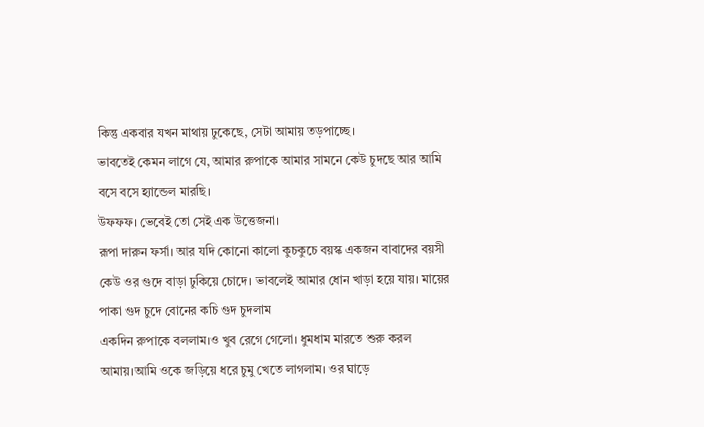কিন্তু একবার যখন মাথায় ঢুকেছে, সেটা আমায় তড়পাচ্ছে।
ভাবতেই কেমন লাগে যে, আমার রুপাকে আমার সামনে কেউ চুদছে আর আমি বসে বসে হ্যান্ডেল মারছি।
উফফফ। ভেবেই তো সেই এক উত্তেজনা।
রূপা দারুন ফর্সা। আর যদি কোনো কালো কুচকুচে বয়স্ক একজন বাবাদের বয়সী কেউ ওর গুদে বাড়া ঢুকিয়ে চোদে। ভাবলেই আমার ধোন খাড়া হয়ে যায়। মায়ের পাকা গুদ চুদে বোনের কচি গুদ চুদলাম
একদিন রুপাকে বললাম।ও খুব রেগে গেলো। ধুমধাম মারতে শুরু করল আমায়।আমি ওকে জড়িয়ে ধরে চুমু খেতে লাগলাম। ওর ঘাড়ে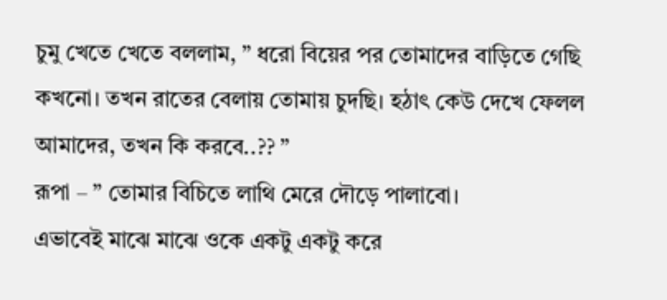চুমু খেতে খেতে বললাম, ” ধরো বিয়ের পর তোমাদের বাড়িতে গেছি কখনো। তখন রাতের বেলায় তোমায় চুদছি। হঠাৎ কেউ দেখে ফেলল আমাদের, তখন কি করবে..?? ”
রূপা – ” তোমার বিচিতে লাথি মেরে দৌড়ে পালাবো।
এভাবেই মাঝে মাঝে ওকে একটু একটু করে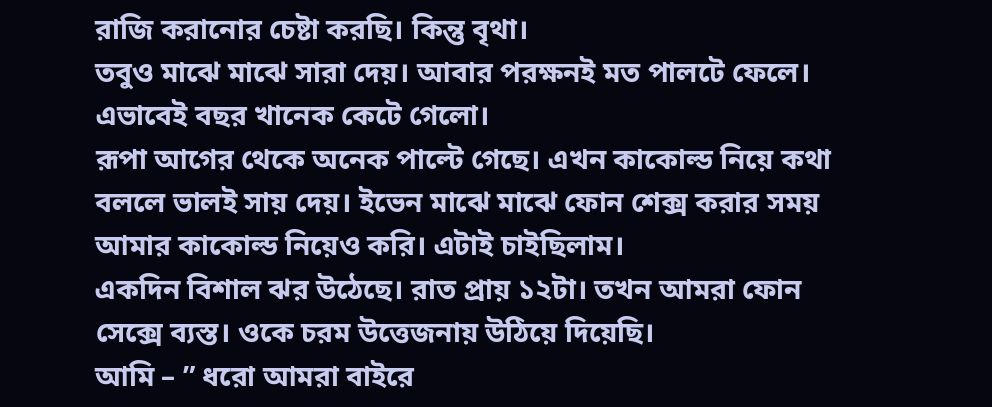রাজি করানোর চেষ্টা করছি। কিন্তু বৃথা।
তবুও মাঝে মাঝে সারা দেয়। আবার পরক্ষনই মত পালটে ফেলে।
এভাবেই বছর খানেক কেটে গেলো।
রূপা আগের থেকে অনেক পাল্টে গেছে। এখন কাকোল্ড নিয়ে কথা বললে ভালই সায় দেয়। ইভেন মাঝে মাঝে ফোন শেক্স করার সময় আমার কাকোল্ড নিয়েও করি। এটাই চাইছিলাম।
একদিন বিশাল ঝর উঠেছে। রাত প্রায় ১২টা। তখন আমরা ফোন সেক্সে ব্যস্ত। ওকে চরম উত্তেজনায় উঠিয়ে দিয়েছি।
আমি – ” ধরো আমরা বাইরে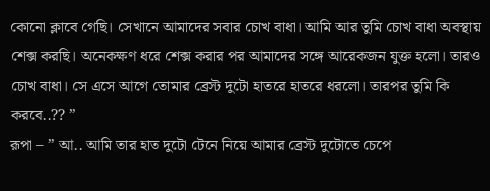কোনো ক্লাবে গেছি। সেখানে আমাদের সবার চোখ বাধা। আমি আর তুমি চোখ বাধা অবস্থায় শেক্স করছি। অনেকক্ষণ ধরে শেক্স করার পর আমাদের সঙ্গে আরেকজন যুক্ত হলো। তারও চোখ বাধা। সে এসে আগে তোমার ব্রেস্ট দুটো হাতরে হাতরে ধরলো। তারপর তুমি কি করবে..?? ”
রূপা – ” আ.. আমি তার হাত দুটো টেনে নিয়ে আমার ব্রেস্ট দুটোতে চেপে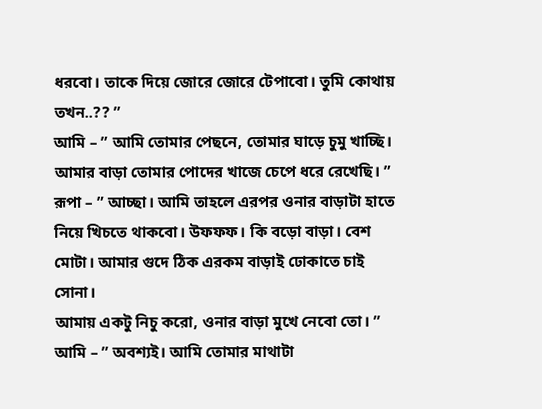ধরবো। তাকে দিয়ে জোরে জোরে টেপাবো। তুমি কোথায় তখন..?? ”
আমি – ” আমি তোমার পেছনে, তোমার ঘাড়ে চুমু খাচ্ছি। আমার বাড়া তোমার পোদের খাজে চেপে ধরে রেখেছি। ”
রূপা – ” আচ্ছা। আমি তাহলে এরপর ওনার বাড়াটা হাতে নিয়ে খিচতে থাকবো। উফফফ। কি বড়ো বাড়া। বেশ মোটা। আমার গুদে ঠিক এরকম বাড়াই ঢোকাতে চাই সোনা।
আমায় একটু নিচু করো, ওনার বাড়া মুখে নেবো তো। ”
আমি – ” অবশ্যই। আমি তোমার মাথাটা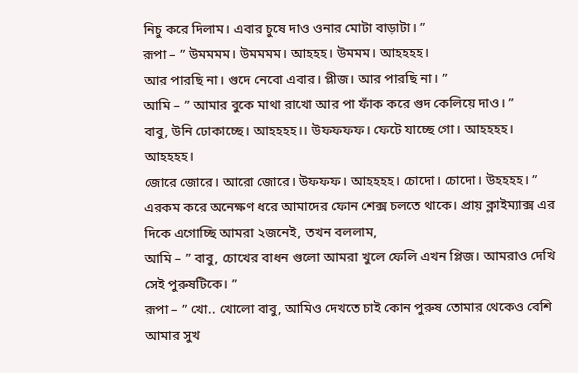নিচু করে দিলাম। এবার চুষে দাও ওনার মোটা বাড়াটা। ”
রূপা – ” উমমমম। উমমমম। আহহহ। উমমম। আহহহহ।
আর পারছি না। গুদে নেবো এবার। প্লীজ। আর পারছি না। ”
আমি – ” আমার বুকে মাথা রাখো আর পা ফাঁক করে গুদ কেলিয়ে দাও। ”
বাবু, উনি ঢোকাচ্ছে। আহহহহ।। উফফফফ। ফেটে যাচ্ছে গো। আহহহহ। আহহহহ।
জোরে জোরে। আরো জোরে। উফফফ। আহহহহ। চোদো। চোদো। উহহহহ। ”
এরকম করে অনেক্ষণ ধরে আমাদের ফোন শেক্স চলতে থাকে। প্রায় ক্লাইম্যাক্স এর দিকে এগোচ্ছি আমরা ২জনেই, তখন বললাম,
আমি – ” বাবু, চোখের বাধন গুলো আমরা খুলে ফেলি এখন প্লিজ। আমরাও দেখি সেই পুরুষটিকে। ”
রূপা – ” খো.. খোলো বাবু, আমিও দেখতে চাই কোন পুরুষ তোমার থেকেও বেশি আমার সুখ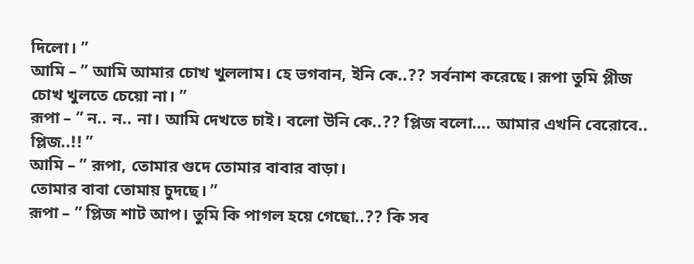দিলো। ”
আমি – ” আমি আমার চোখ খুললাম। হে ভগবান, ইনি কে..?? সর্বনাশ করেছে। রূপা তুমি প্লীজ চোখ খুলতে চেয়ো না। ”
রূপা – ” ন.. ন.. না। আমি দেখতে চাই। বলো উনি কে..?? প্লিজ বলো…. আমার এখনি বেরোবে.. প্লিজ..!! ”
আমি – ” রূপা, তোমার গুদে তোমার বাবার বাড়া।
তোমার বাবা তোমায় চুদছে। ”
রূপা – ” প্লিজ শাট আপ। তুমি কি পাগল হয়ে গেছো..?? কি সব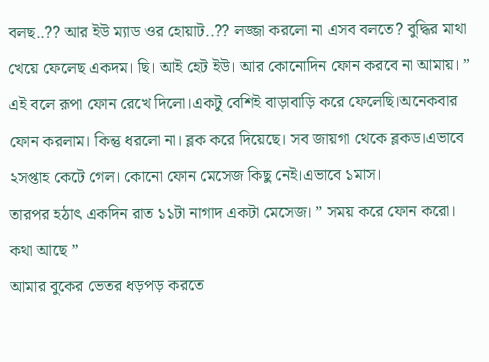বলছ..?? আর ইউ ম্যাড ওর হোয়াট..?? লজ্জা করলো না এসব বলতে? বুদ্ধির মাথা খেয়ে ফেলেছ একদম। ছি। আই হেট ইউ। আর কোনোদিন ফোন করবে না আমায়। ”
এই বলে রূপা ফোন রেখে দিলো।একটু বেশিই বাড়াবাড়ি করে ফেলেছি।অনেকবার ফোন করলাম। কিন্তু ধরলো না। ব্লক করে দিয়েছে। সব জায়গা থেকে ব্লকড।এভাবে ২সপ্তাহ কেটে গেল। কোনো ফোন মেসেজ কিছু নেই।এভাবে ১মাস।
তারপর হঠাৎ একদিন রাত ১১টা নাগাদ একটা মেসেজ। ” সময় করে ফোন করো। কথা আছে ”
আমার বুকের ভেতর ধড়পড় করতে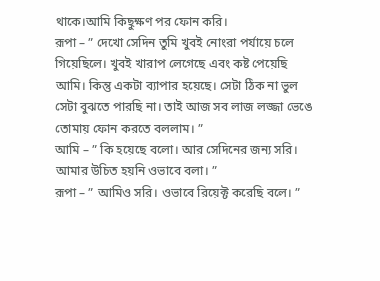থাকে।আমি কিছুক্ষণ পর ফোন করি।
রূপা – ” দেখো সেদিন তুমি খুবই নোংরা পর্যায়ে চলে গিয়েছিলে। খুবই খারাপ লেগেছে এবং কষ্ট পেয়েছি আমি। কিন্তু একটা ব্যাপার হয়েছে। সেটা ঠিক না ভুল সেটা বুঝতে পারছি না। তাই আজ সব লাজ লজ্জা ভেঙে তোমায় ফোন করতে বললাম। ”
আমি – ” কি হয়েছে বলো। আর সেদিনের জন্য সরি। আমার উচিত হয়নি ওভাবে বলা। ”
রূপা – ” আমিও সরি। ওভাবে রিয়েক্ট করেছি বলে। ”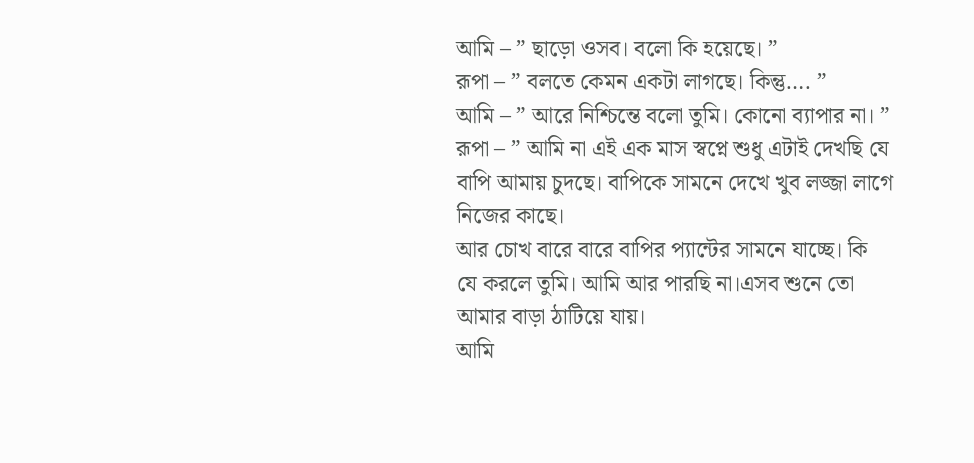আমি – ” ছাড়ো ওসব। বলো কি হয়েছে। ”
রূপা – ” বলতে কেমন একটা লাগছে। কিন্তু…. ”
আমি – ” আরে নিশ্চিন্তে বলো তুমি। কোনো ব্যাপার না। ”
রূপা – ” আমি না এই এক মাস স্বপ্নে শুধু এটাই দেখছি যে বাপি আমায় চুদছে। বাপিকে সামনে দেখে খুব লজ্জা লাগে নিজের কাছে।
আর চোখ বারে বারে বাপির প্যান্টের সামনে যাচ্ছে। কি যে করলে তুমি। আমি আর পারছি না।এসব শুনে তো আমার বাড়া ঠাটিয়ে যায়।
আমি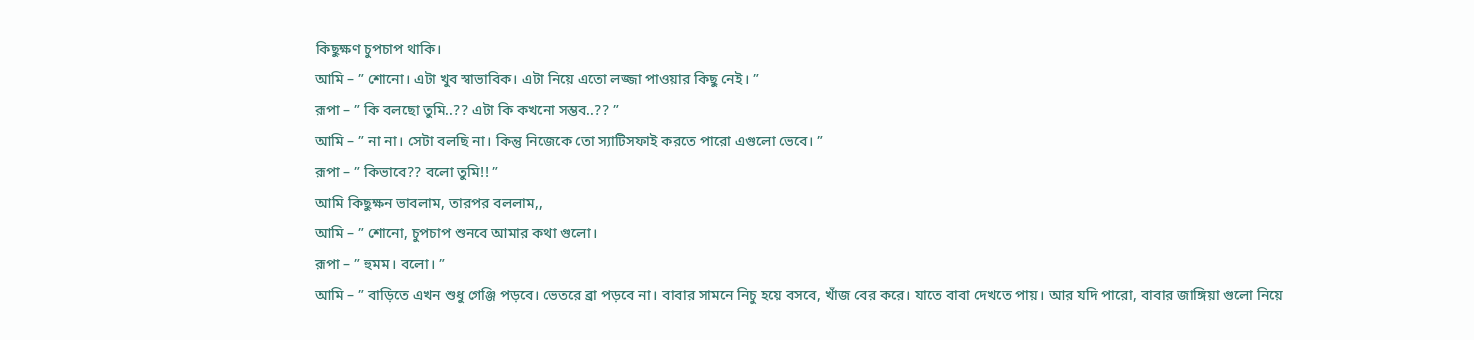কিছুক্ষণ চুপচাপ থাকি।
আমি – ” শোনো। এটা খুব স্বাভাবিক। এটা নিয়ে এতো লজ্জা পাওয়ার কিছু নেই। ”
রূপা – ” কি বলছো তুমি..?? এটা কি কখনো সম্ভব..?? ”
আমি – ” না না। সেটা বলছি না। কিন্তু নিজেকে তো স্যাটিসফাই করতে পারো এগুলো ভেবে। ”
রূপা – ” কিভাবে?? বলো তুমি!! ”
আমি কিছুক্ষন ভাবলাম, তারপর বললাম,,
আমি – ” শোনো, চুপচাপ শুনবে আমার কথা গুলো।
রূপা – ” হুমম। বলো। ”
আমি – ” বাড়িতে এখন শুধু গেঞ্জি পড়বে। ভেতরে ব্রা পড়বে না। বাবার সামনে নিচু হয়ে বসবে, খাঁজ বের করে। যাতে বাবা দেখতে পায়। আর যদি পারো, বাবার জাঙ্গিয়া গুলো নিয়ে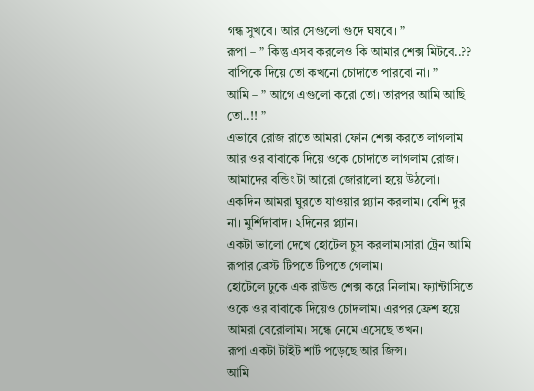গন্ধ সুখবে। আর সেগুলো গুদে ঘষবে। ”
রূপা – ” কিন্তু এসব করলেও কি আমার শেক্স মিটবে..?? বাপিকে দিয়ে তো কখনো চোদাতে পারবো না। ”
আমি – ” আগে এগুলো করো তো। তারপর আমি আছি তো..!! ”
এভাবে রোজ রাতে আমরা ফোন শেক্স করতে লাগলাম আর ওর বাবাকে দিয়ে ওকে চোদাতে লাগলাম রোজ।
আমাদের বন্ডিং টা আরো জোরালো হয়ে উঠলো।
একদিন আমরা ঘুরতে যাওয়ার প্ল্যান করলাম। বেশি দুর না। মুর্শিদাবাদ। ২দিনের প্ল্যান।
একটা ভালো দেখে হোটেল চুস করলাম।সারা ট্রেন আমি রূপার ব্রেস্ট টিপতে টিপতে গেলাম।
হোটেলে ঢুকে এক রাউন্ড শেক্স করে নিলাম। ফ্যান্টাসিতে ওকে ওর বাবাকে দিয়েও চোদলাম। এরপর ফ্রেশ হয়ে আমরা বেরোলাম। সন্ধে নেমে এসেছে তখন।
রূপা একটা টাইট শার্ট পড়েছে আর জিন্স।
আমি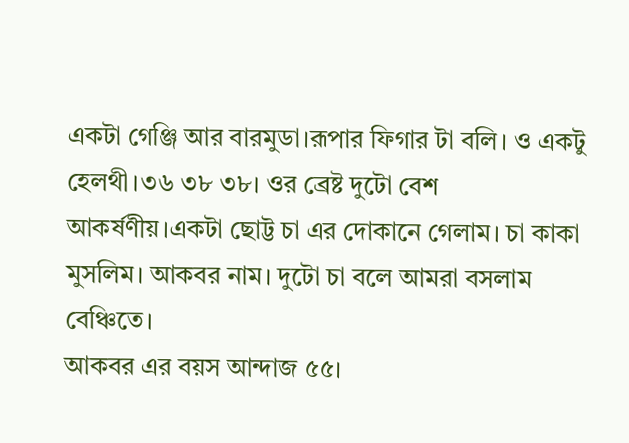একটা গেঞ্জি আর বারমুডা।রূপার ফিগার টা বলি। ও একটু হেলথী।৩৬ ৩৮ ৩৮। ওর ব্রেষ্ট দুটো বেশ আকর্ষণীয়।একটা ছোট্ট চা এর দোকানে গেলাম। চা কাকা মুসলিম। আকবর নাম। দুটো চা বলে আমরা বসলাম বেঞ্চিতে।
আকবর এর বয়স আন্দাজ ৫৫।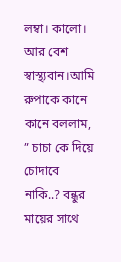লম্বা। কালো। আর বেশ স্বাস্থ্যবান।আমি রুপাকে কানে কানে বললাম, ” চাচা কে দিয়ে চোদাবে নাকি..? বন্ধুর মায়ের সাথে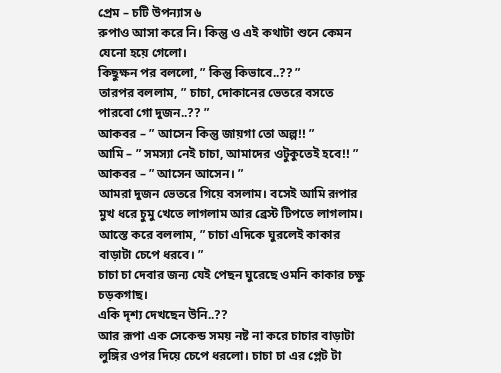প্রেম – চটি উপন্যাস ৬
রুপাও আসা করে নি। কিন্তু ও এই কথাটা শুনে কেমন যেনো হয়ে গেলো।
কিছুক্ষন পর বললো, ” কিন্তু কিভাবে..?? ”
তারপর বললাম, ” চাচা, দোকানের ভেতরে বসতে পারবো গো দুজন..?? ”
আকবর – ” আসেন কিন্তু জায়গা তো অল্প!! ”
আমি – ” সমস্যা নেই চাচা, আমাদের ওটুকুতেই হবে!! ”
আকবর – ” আসেন আসেন। ”
আমরা দুজন ভেতরে গিয়ে বসলাম। বসেই আমি রূপার মুখ ধরে চুমু খেতে লাগলাম আর ব্রেস্ট টিপতে লাগলাম।
আস্তে করে বললাম, ” চাচা এদিকে ঘুরলেই কাকার বাড়াটা চেপে ধরবে। ”
চাচা চা দেবার জন্য যেই পেছন ঘুরেছে ওমনি কাকার চক্ষু চড়কগাছ।
একি দৃশ্য দেখছেন উনি..??
আর রূপা এক সেকেন্ড সময় নষ্ট না করে চাচার বাড়াটা লুঙ্গির ওপর দিয়ে চেপে ধরলো। চাচা চা এর প্লেট টা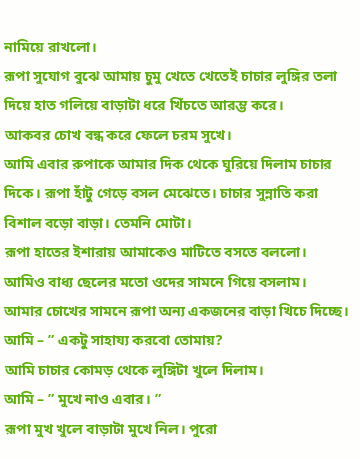নামিয়ে রাখলো।
রূপা সুযোগ বুঝে আমায় চুমু খেতে খেতেই চাচার লুঙ্গির তলা দিয়ে হাত গলিয়ে বাড়াটা ধরে খিঁচতে আরম্ভ করে।
আকবর চোখ বন্ধ করে ফেলে চরম সুখে।
আমি এবার রুপাকে আমার দিক থেকে ঘুরিয়ে দিলাম চাচার দিকে। রূপা হাঁটু গেড়ে বসল মেঝেতে। চাচার সুন্নাতি করা বিশাল বড়ো বাড়া। তেমনি মোটা।
রূপা হাতের ইশারায় আমাকেও মাটিতে বসতে বললো।
আমিও বাধ্য ছেলের মতো ওদের সামনে গিয়ে বসলাম।
আমার চোখের সামনে রূপা অন্য একজনের বাড়া খিচে দিচ্ছে।
আমি – ” একটু সাহায্য করবো তোমায়?
আমি চাচার কোমড় থেকে লুঙ্গিটা খুলে দিলাম।
আমি – ” মুখে নাও এবার। ”
রূপা মুখ খুলে বাড়াটা মুখে নিল। পুরো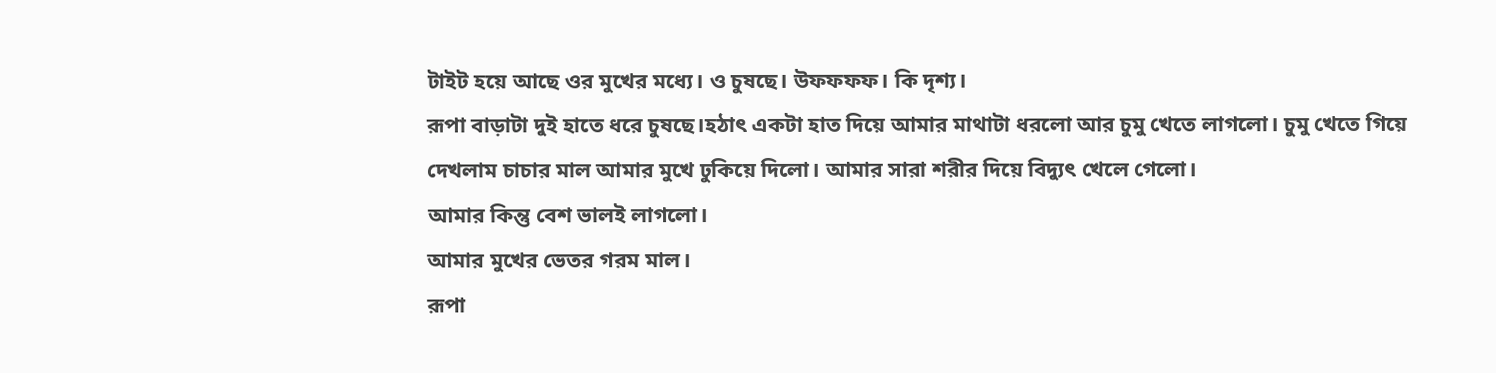টাইট হয়ে আছে ওর মুখের মধ্যে। ও চুষছে। উফফফফ। কি দৃশ্য।
রূপা বাড়াটা দুই হাতে ধরে চুষছে।হঠাৎ একটা হাত দিয়ে আমার মাথাটা ধরলো আর চুমু খেতে লাগলো। চুমু খেতে গিয়ে দেখলাম চাচার মাল আমার মুখে ঢুকিয়ে দিলো। আমার সারা শরীর দিয়ে বিদ্যুৎ খেলে গেলো।
আমার কিন্তু বেশ ভালই লাগলো।
আমার মুখের ভেতর গরম মাল।
রূপা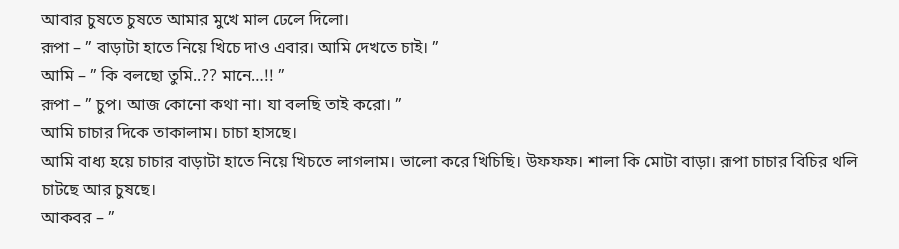আবার চুষতে চুষতে আমার মুখে মাল ঢেলে দিলো।
রূপা – ” বাড়াটা হাতে নিয়ে খিচে দাও এবার। আমি দেখতে চাই। ”
আমি – ” কি বলছো তুমি..?? মানে…!! ”
রূপা – ” চুপ। আজ কোনো কথা না। যা বলছি তাই করো। ”
আমি চাচার দিকে তাকালাম। চাচা হাসছে।
আমি বাধ্য হয়ে চাচার বাড়াটা হাতে নিয়ে খিচতে লাগলাম। ভালো করে খিচিছি। উফফফ। শালা কি মোটা বাড়া। রূপা চাচার বিচির থলি চাটছে আর চুষছে।
আকবর – ”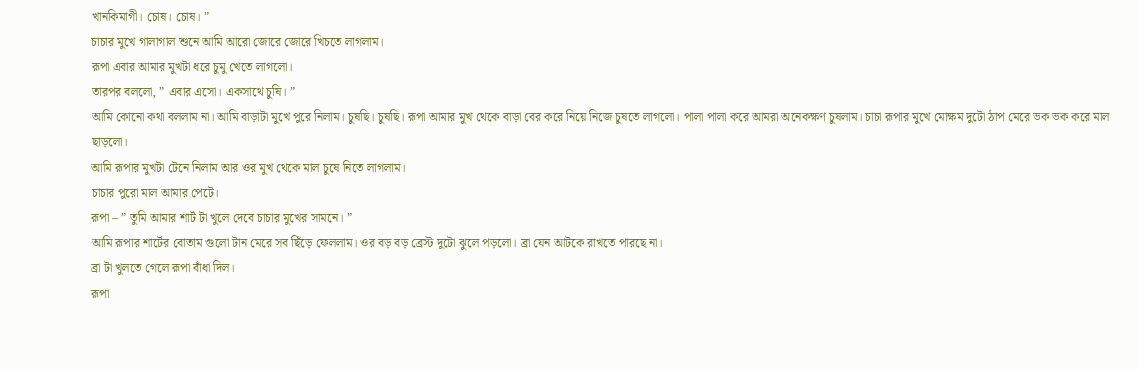খানকিমাগী। চোষ। চোষ। ”
চাচার মুখে গালাগাল শুনে আমি আরো জোরে জোরে খিচতে লাগলাম।
রূপা এবার আমার মুখটা ধরে চুমু খেতে লাগলো।
তারপর বললো, ” এবার এসো। একসাথে চুষি। ”
আমি কোনো কথা বললাম না। আমি বাড়াটা মুখে পুরে নিলাম। চুষছি। চুষছি। রূপা আমার মুখ থেকে বাড়া বের করে নিয়ে নিজে চুষতে লাগলো। পালা পালা করে আমরা অনেকক্ষণ চুষলাম। চাচা রূপার মুখে মোক্ষম দুটো ঠাপ মেরে ভক ভক করে মাল ছাড়লো।
আমি রূপার মুখটা টেনে নিলাম আর ওর মুখ থেকে মাল চুষে নিতে লাগলাম।
চাচার পুরো মাল আমার পেটে।
রূপা – ” তুমি আমার শার্ট টা খুলে দেবে চাচার মুখের সামনে। ”
আমি রূপার শার্টের বোতাম গুলো টান মেরে সব ছিঁড়ে ফেললাম। ওর বড় বড় ব্রেস্ট দুটো ঝুলে পড়লো। ব্রা যেন আটকে রাখতে পারছে না।
ব্রা টা খুলতে গেলে রূপা বাঁধা দিল।
রূপা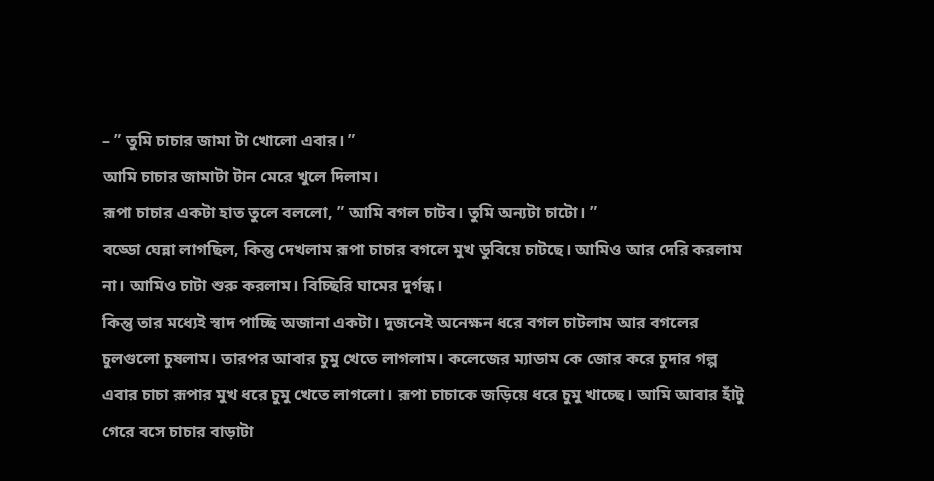– ” তুমি চাচার জামা টা খোলো এবার। ”
আমি চাচার জামাটা টান মেরে খুলে দিলাম।
রূপা চাচার একটা হাত তুলে বললো, ” আমি বগল চাটব। তুমি অন্যটা চাটো। ”
বড্ডো ঘেন্না লাগছিল, কিন্তু দেখলাম রূপা চাচার বগলে মুখ ডুবিয়ে চাটছে। আমিও আর দেরি করলাম না। আমিও চাটা শুরু করলাম। বিচ্ছিরি ঘামের দুর্গন্ধ।
কিন্তু তার মধ্যেই স্বাদ পাচ্ছি অজানা একটা। দুজনেই অনেক্ষন ধরে বগল চাটলাম আর বগলের চুলগুলো চুষলাম। তারপর আবার চুমু খেতে লাগলাম। কলেজের ম্যাডাম কে জোর করে চুদার গল্প
এবার চাচা রূপার মুখ ধরে চুমু খেতে লাগলো। রূপা চাচাকে জড়িয়ে ধরে চুমু খাচ্ছে। আমি আবার হাঁটু গেরে বসে চাচার বাড়াটা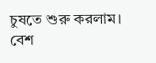চুষতে শুরু করলাম। বেশ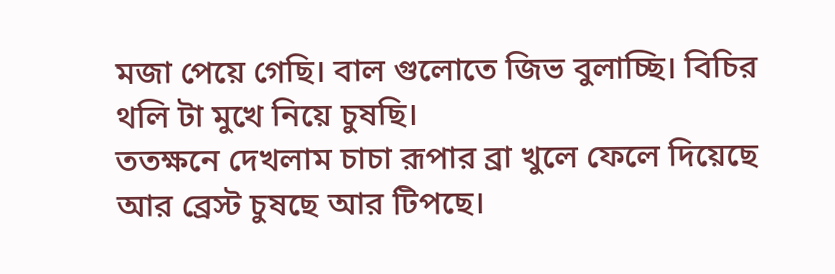মজা পেয়ে গেছি। বাল গুলোতে জিভ বুলাচ্ছি। বিচির থলি টা মুখে নিয়ে চুষছি।
ততক্ষনে দেখলাম চাচা রূপার ব্রা খুলে ফেলে দিয়েছে আর ব্রেস্ট চুষছে আর টিপছে।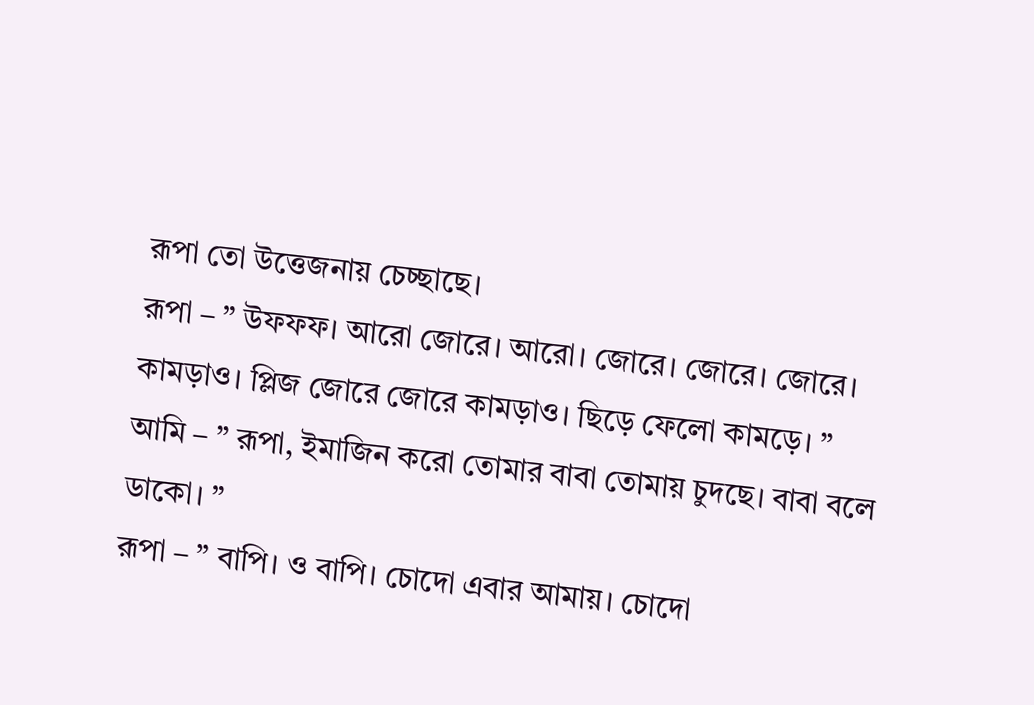রূপা তো উত্তেজনায় চেচ্ছাছে।
রূপা – ” উফফফ। আরো জোরে। আরো। জোরে। জোরে। জোরে। কামড়াও। প্লিজ জোরে জোরে কামড়াও। ছিড়ে ফেলো কামড়ে। ”
আমি – ” রূপা, ইমাজিন করো তোমার বাবা তোমায় চুদছে। বাবা বলে ডাকো। ”
রূপা – ” বাপি। ও বাপি। চোদো এবার আমায়। চোদো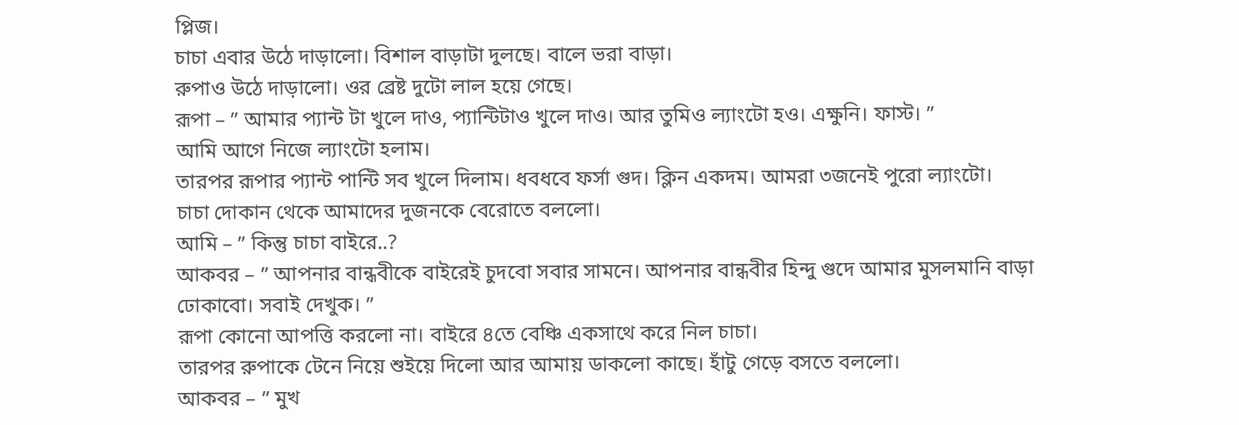প্লিজ।
চাচা এবার উঠে দাড়ালো। বিশাল বাড়াটা দুলছে। বালে ভরা বাড়া।
রুপাও উঠে দাড়ালো। ওর ব্রেষ্ট দুটো লাল হয়ে গেছে।
রূপা – ” আমার প্যান্ট টা খুলে দাও, প্যান্টিটাও খুলে দাও। আর তুমিও ল্যাংটো হও। এক্ষুনি। ফাস্ট। ”
আমি আগে নিজে ল্যাংটো হলাম।
তারপর রূপার প্যান্ট পান্টি সব খুলে দিলাম। ধবধবে ফর্সা গুদ। ক্লিন একদম। আমরা ৩জনেই পুরো ল্যাংটো।
চাচা দোকান থেকে আমাদের দুজনকে বেরোতে বললো।
আমি – ” কিন্তু চাচা বাইরে..?
আকবর – ” আপনার বান্ধবীকে বাইরেই চুদবো সবার সামনে। আপনার বান্ধবীর হিন্দু গুদে আমার মুসলমানি বাড়া ঢোকাবো। সবাই দেখুক। ”
রূপা কোনো আপত্তি করলো না। বাইরে ৪তে বেঞ্চি একসাথে করে নিল চাচা।
তারপর রুপাকে টেনে নিয়ে শুইয়ে দিলো আর আমায় ডাকলো কাছে। হাঁটু গেড়ে বসতে বললো।
আকবর – ” মুখ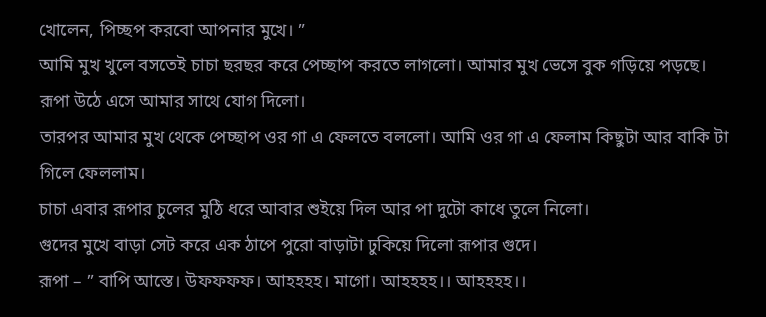খোলেন, পিচ্ছপ করবো আপনার মুখে। ”
আমি মুখ খুলে বসতেই চাচা ছরছর করে পেচ্ছাপ করতে লাগলো। আমার মুখ ভেসে বুক গড়িয়ে পড়ছে। রূপা উঠে এসে আমার সাথে যোগ দিলো।
তারপর আমার মুখ থেকে পেচ্ছাপ ওর গা এ ফেলতে বললো। আমি ওর গা এ ফেলাম কিছুটা আর বাকি টা গিলে ফেললাম।
চাচা এবার রূপার চুলের মুঠি ধরে আবার শুইয়ে দিল আর পা দুটো কাধে তুলে নিলো।
গুদের মুখে বাড়া সেট করে এক ঠাপে পুরো বাড়াটা ঢুকিয়ে দিলো রূপার গুদে।
রূপা – ” বাপি আস্তে। উফফফফ। আহহহহ। মাগো। আহহহহ।। আহহহহ।।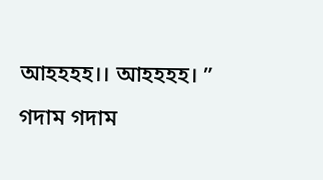আহহহহ।। আহহহহ। ”
গদাম গদাম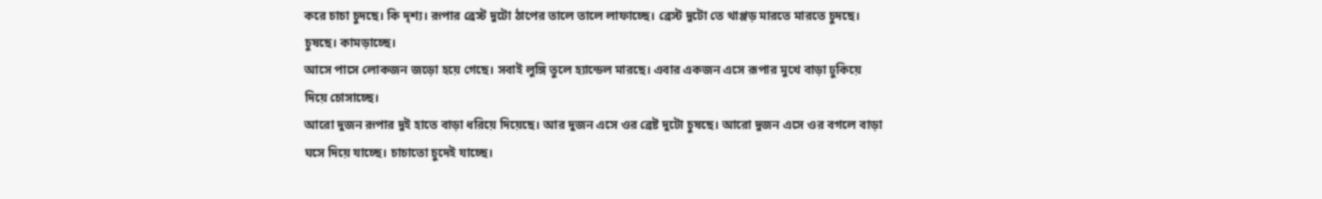করে চাচা চুদছে। কি দৃশ্য। রূপার ব্রেস্ট দুটো ঠাপের তালে তালে লাফাচ্ছে। ব্রেস্ট দুটো তে থাপ্পড় মারতে মারতে চুদছে। চুষছে। কামড়াচ্ছে।
আসে পাসে লোকজন জড়ো হয়ে গেছে। সবাই লুঙ্গি তুলে হ্যান্ডেল মারছে। এবার একজন এসে রূপার মুখে বাড়া ঢুকিয়ে দিয়ে চোসাচ্ছে।
আরো দুজন রূপার দুই হাতে বাড়া ধরিয়ে দিয়েছে। আর দুজন এসে ওর ব্রেষ্ট দুটো চুষছে। আরো দুজন এসে ওর বগলে বাড়া ঘসে দিয়ে যাচ্ছে। চাচাতো চুদেই যাচ্ছে।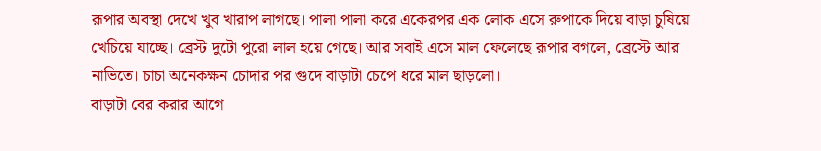রূপার অবস্থা দেখে খুব খারাপ লাগছে। পালা পালা করে একেরপর এক লোক এসে রুপাকে দিয়ে বাড়া চুষিয়ে খেচিয়ে যাচ্ছে। ব্রেস্ট দুটো পুরো লাল হয়ে গেছে। আর সবাই এসে মাল ফেলেছে রূপার বগলে, ব্রেস্টে আর নাভিতে। চাচা অনেকক্ষন চোদার পর গুদে বাড়াটা চেপে ধরে মাল ছাড়লো।
বাড়াটা বের করার আগে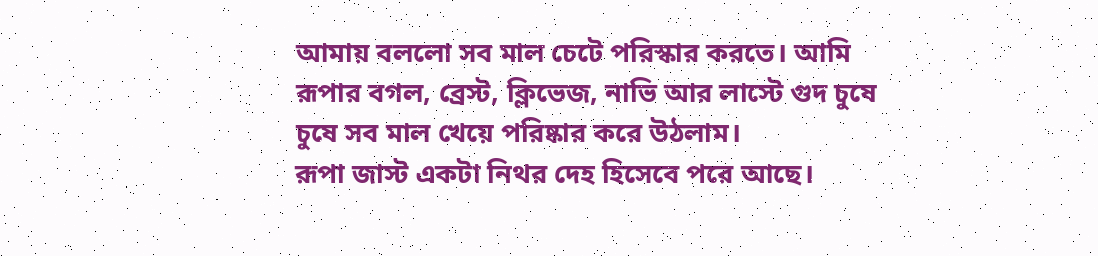আমায় বললো সব মাল চেটে পরিস্কার করতে। আমি রূপার বগল, ব্রেস্ট, ক্লিভেজ, নাভি আর লাস্টে গুদ চুষে চুষে সব মাল খেয়ে পরিষ্কার করে উঠলাম।
রূপা জাস্ট একটা নিথর দেহ হিসেবে পরে আছে।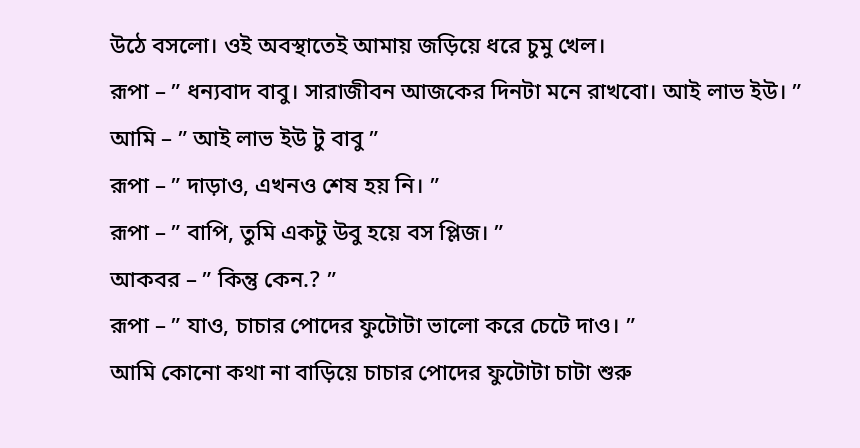উঠে বসলো। ওই অবস্থাতেই আমায় জড়িয়ে ধরে চুমু খেল।
রূপা – ” ধন্যবাদ বাবু। সারাজীবন আজকের দিনটা মনে রাখবো। আই লাভ ইউ। ”
আমি – ” আই লাভ ইউ টু বাবু ”
রূপা – ” দাড়াও, এখনও শেষ হয় নি। ”
রূপা – ” বাপি, তুমি একটু উবু হয়ে বস প্লিজ। ”
আকবর – ” কিন্তু কেন.? ”
রূপা – ” যাও, চাচার পোদের ফুটোটা ভালো করে চেটে দাও। ”
আমি কোনো কথা না বাড়িয়ে চাচার পোদের ফুটোটা চাটা শুরু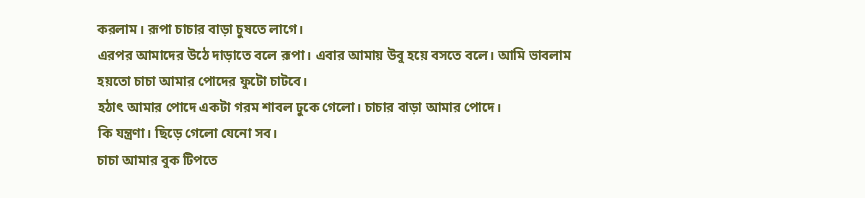করলাম। রূপা চাচার বাড়া চুষতে লাগে।
এরপর আমাদের উঠে দাড়াতে বলে রূপা। এবার আমায় উবু হয়ে বসতে বলে। আমি ভাবলাম হয়তো চাচা আমার পোদের ফুটো চাটবে।
হঠাৎ আমার পোদে একটা গরম শাবল ঢুকে গেলো। চাচার বাড়া আমার পোদে।
কি যন্ত্রণা। ছিড়ে গেলো যেনো সব।
চাচা আমার বুক টিপতে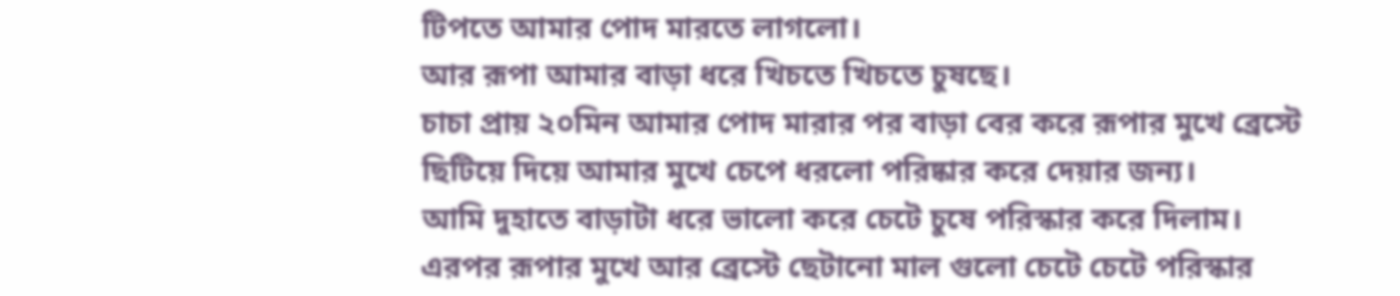টিপতে আমার পোদ মারতে লাগলো।
আর রূপা আমার বাড়া ধরে খিচতে খিচতে চুষছে।
চাচা প্রায় ২০মিন আমার পোদ মারার পর বাড়া বের করে রূপার মুখে ব্রেস্টে ছিটিয়ে দিয়ে আমার মুখে চেপে ধরলো পরিষ্কার করে দেয়ার জন্য।
আমি দুহাতে বাড়াটা ধরে ভালো করে চেটে চুষে পরিস্কার করে দিলাম।
এরপর রূপার মুখে আর ব্রেস্টে ছেটানো মাল গুলো চেটে চেটে পরিস্কার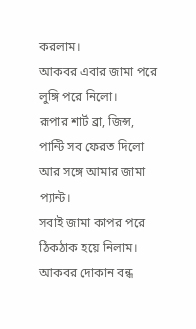করলাম।
আকবর এবার জামা পরে লুঙ্গি পরে নিলো।
রূপার শার্ট ব্রা, জিন্স, পান্টি সব ফেরত দিলো আর সঙ্গে আমার জামা প্যান্ট।
সবাই জামা কাপর পরে ঠিকঠাক হয়ে নিলাম। আকবর দোকান বন্ধ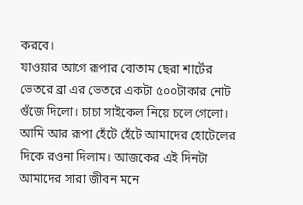করবে।
যাওয়ার আগে রূপার বোতাম ছেরা শার্টের ভেতরে ব্রা এর ভেতরে একটা ৫০০টাকার নোট গুঁজে দিলো। চাচা সাইকেল নিয়ে চলে গেলো।
আমি আর রূপা হেঁটে হেঁটে আমাদের হোটেলের দিকে রওনা দিলাম। আজকের এই দিনটা আমাদের সারা জীবন মনে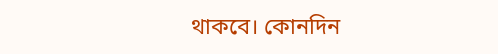থাকবে। কোনদিন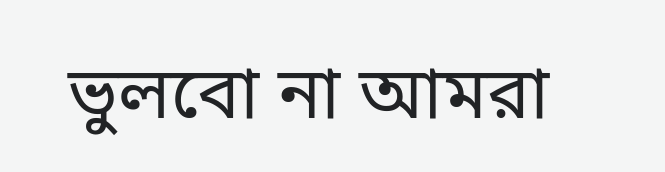ভুলবো না আমরা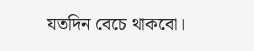যতদিন বেচে থাকবো।